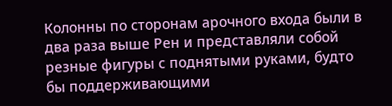Колонны по сторонам арочного входа были в два раза выше Рен и представляли собой резные фигуры с поднятыми руками, будто бы поддерживающими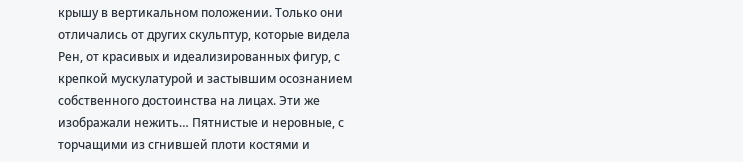крышу в вертикальном положении. Только они отличались от других скульптур, которые видела Рен, от красивых и идеализированных фигур, с крепкой мускулатурой и застывшим осознанием собственного достоинства на лицах. Эти же изображали нежить… Пятнистые и неровные, с торчащими из сгнившей плоти костями и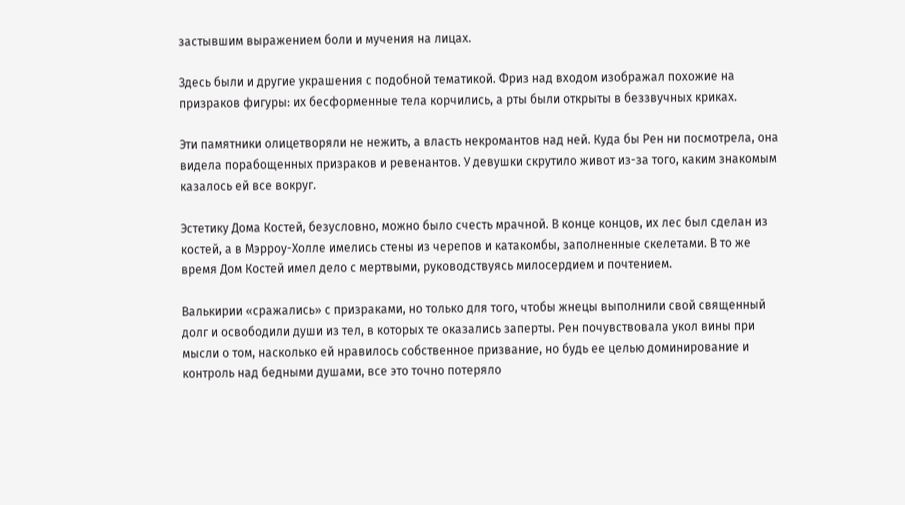застывшим выражением боли и мучения на лицах.

Здесь были и другие украшения с подобной тематикой. Фриз над входом изображал похожие на призраков фигуры: их бесформенные тела корчились, а рты были открыты в беззвучных криках.

Эти памятники олицетворяли не нежить, а власть некромантов над ней. Куда бы Рен ни посмотрела, она видела порабощенных призраков и ревенантов. У девушки скрутило живот из-за того, каким знакомым казалось ей все вокруг.

Эстетику Дома Костей, безусловно, можно было счесть мрачной. В конце концов, их лес был сделан из костей, а в Мэрроу-Холле имелись стены из черепов и катакомбы, заполненные скелетами. В то же время Дом Костей имел дело с мертвыми, руководствуясь милосердием и почтением.

Валькирии «сражались» с призраками, но только для того, чтобы жнецы выполнили свой священный долг и освободили души из тел, в которых те оказались заперты. Рен почувствовала укол вины при мысли о том, насколько ей нравилось собственное призвание, но будь ее целью доминирование и контроль над бедными душами, все это точно потеряло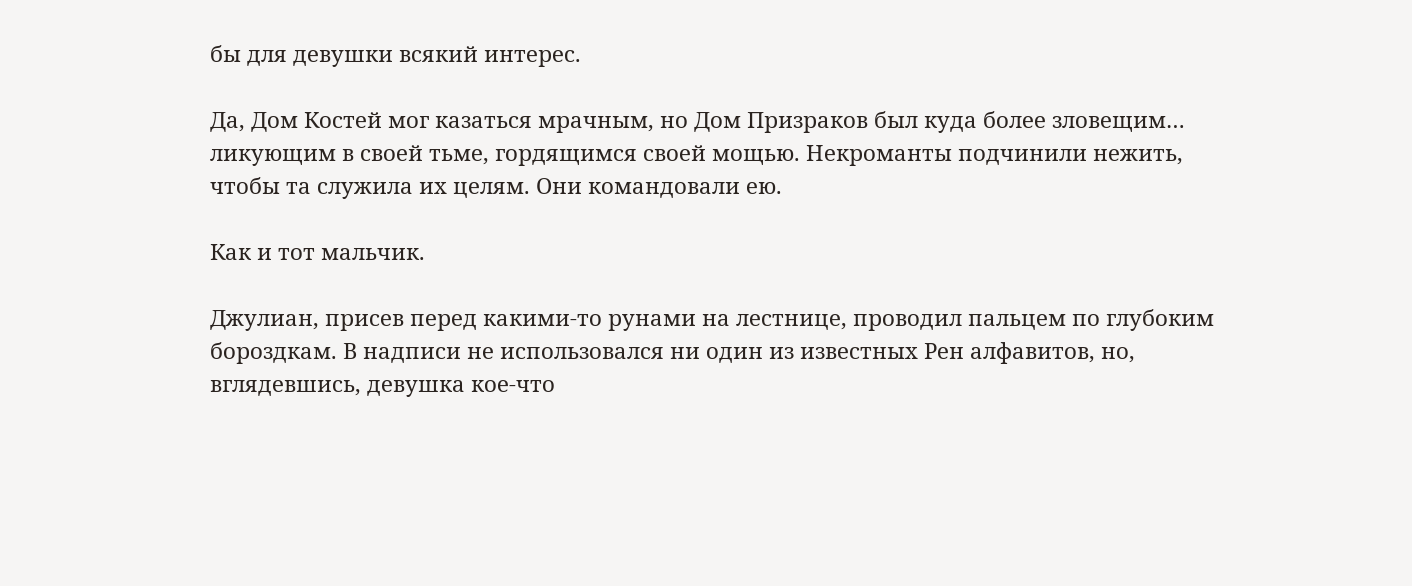бы для девушки всякий интерес.

Да, Дом Костей мог казаться мрачным, но Дом Призраков был куда более зловещим… ликующим в своей тьме, гордящимся своей мощью. Некроманты подчинили нежить, чтобы та служила их целям. Они командовали ею.

Как и тот мальчик.

Джулиан, присев перед какими-то рунами на лестнице, проводил пальцем по глубоким бороздкам. В надписи не использовался ни один из известных Рен алфавитов, но, вглядевшись, девушка кое-что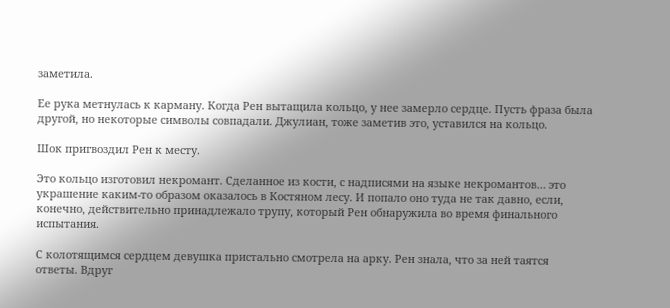заметила.

Ее рука метнулась к карману. Когда Рен вытащила кольцо, у нее замерло сердце. Пусть фраза была другой, но некоторые символы совпадали. Джулиан, тоже заметив это, уставился на кольцо.

Шок пригвоздил Рен к месту.

Это кольцо изготовил некромант. Сделанное из кости, с надписями на языке некромантов… это украшение каким-то образом оказалось в Костяном лесу. И попало оно туда не так давно, если, конечно, действительно принадлежало трупу, который Рен обнаружила во время финального испытания.

С колотящимся сердцем девушка пристально смотрела на арку. Рен знала, что за ней таятся ответы. Вдруг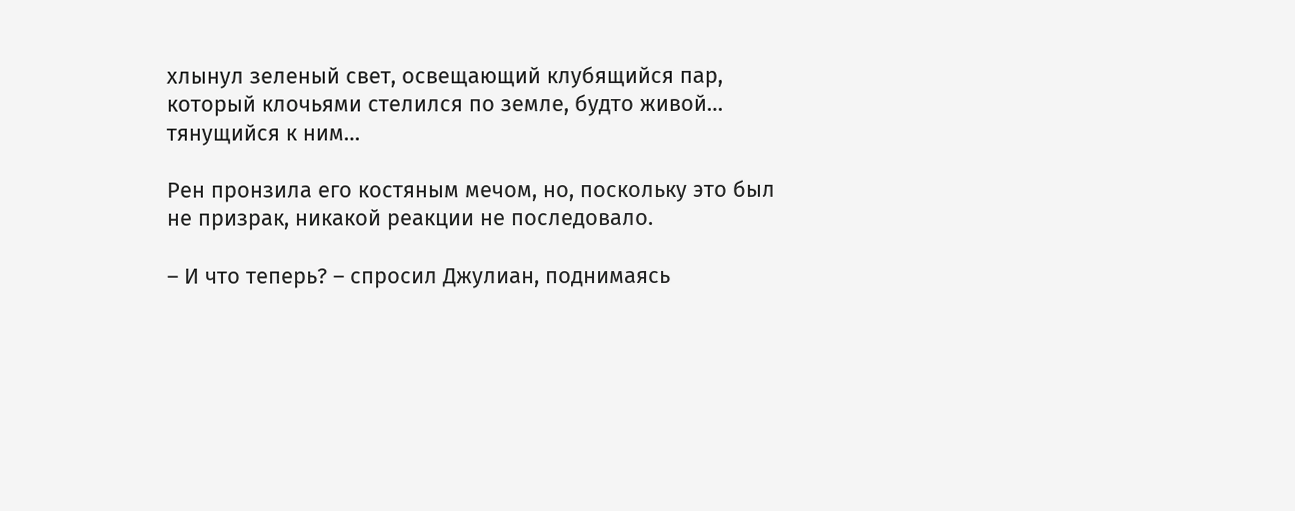хлынул зеленый свет, освещающий клубящийся пар, который клочьями стелился по земле, будто живой… тянущийся к ним…

Рен пронзила его костяным мечом, но, поскольку это был не призрак, никакой реакции не последовало.

– И что теперь? – спросил Джулиан, поднимаясь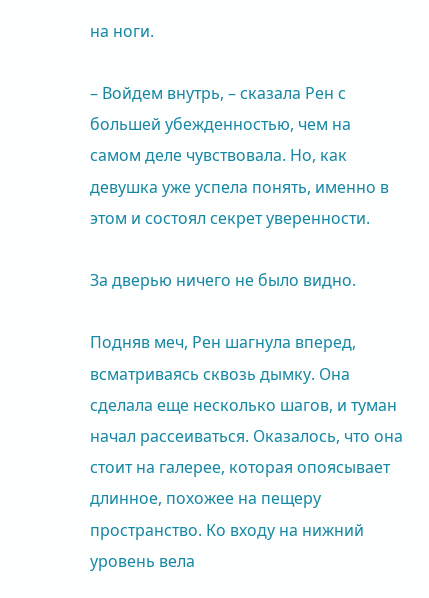на ноги.

– Войдем внутрь, – сказала Рен с большей убежденностью, чем на самом деле чувствовала. Но, как девушка уже успела понять, именно в этом и состоял секрет уверенности.

За дверью ничего не было видно.

Подняв меч, Рен шагнула вперед, всматриваясь сквозь дымку. Она сделала еще несколько шагов, и туман начал рассеиваться. Оказалось, что она стоит на галерее, которая опоясывает длинное, похожее на пещеру пространство. Ко входу на нижний уровень вела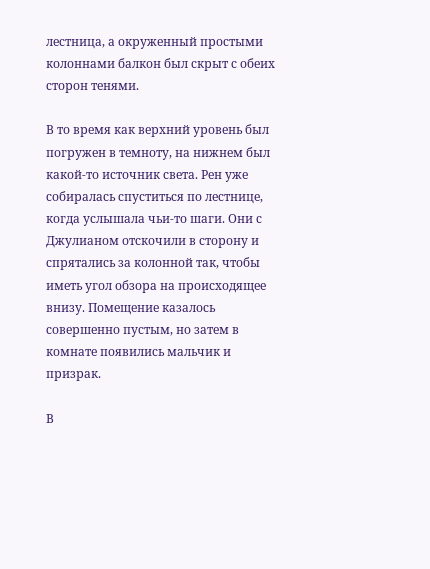лестница, а окруженный простыми колоннами балкон был скрыт с обеих сторон тенями.

В то время как верхний уровень был погружен в темноту, на нижнем был какой-то источник света. Рен уже собиралась спуститься по лестнице, когда услышала чьи-то шаги. Они с Джулианом отскочили в сторону и спрятались за колонной так, чтобы иметь угол обзора на происходящее внизу. Помещение казалось совершенно пустым, но затем в комнате появились мальчик и призрак.

В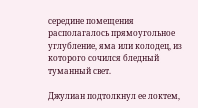середине помещения располагалось прямоугольное углубление, яма или колодец, из которого сочился бледный туманный свет.

Джулиан подтолкнул ее локтем,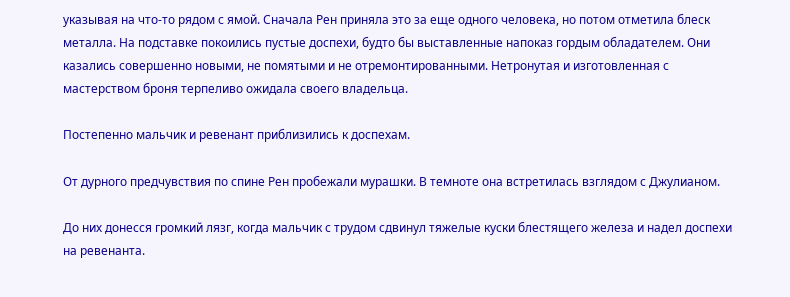указывая на что-то рядом с ямой. Сначала Рен приняла это за еще одного человека, но потом отметила блеск металла. На подставке покоились пустые доспехи, будто бы выставленные напоказ гордым обладателем. Они казались совершенно новыми, не помятыми и не отремонтированными. Нетронутая и изготовленная с мастерством броня терпеливо ожидала своего владельца.

Постепенно мальчик и ревенант приблизились к доспехам.

От дурного предчувствия по спине Рен пробежали мурашки. В темноте она встретилась взглядом с Джулианом.

До них донесся громкий лязг, когда мальчик с трудом сдвинул тяжелые куски блестящего железа и надел доспехи на ревенанта.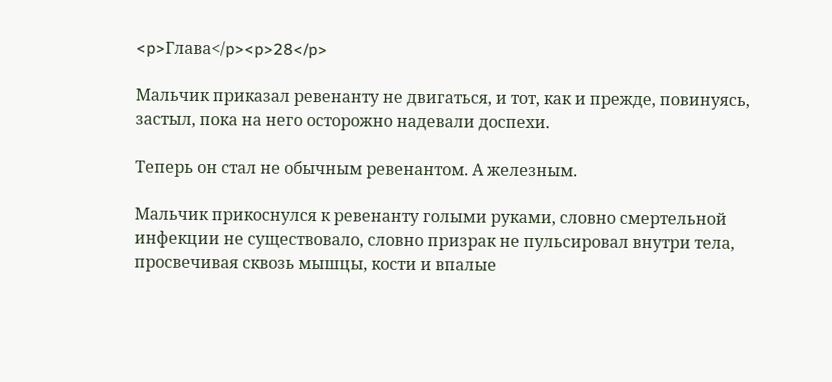<p>Глава</p><p>28</p>

Мальчик приказал ревенанту не двигаться, и тот, как и прежде, повинуясь, застыл, пока на него осторожно надевали доспехи.

Теперь он стал не обычным ревенантом. А железным.

Мальчик прикоснулся к ревенанту голыми руками, словно смертельной инфекции не существовало, словно призрак не пульсировал внутри тела, просвечивая сквозь мышцы, кости и впалые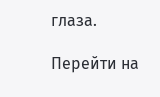глаза.

Перейти на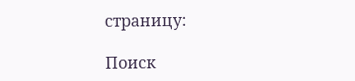страницу:

Поиск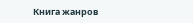Книга жанров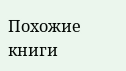Похожие книги